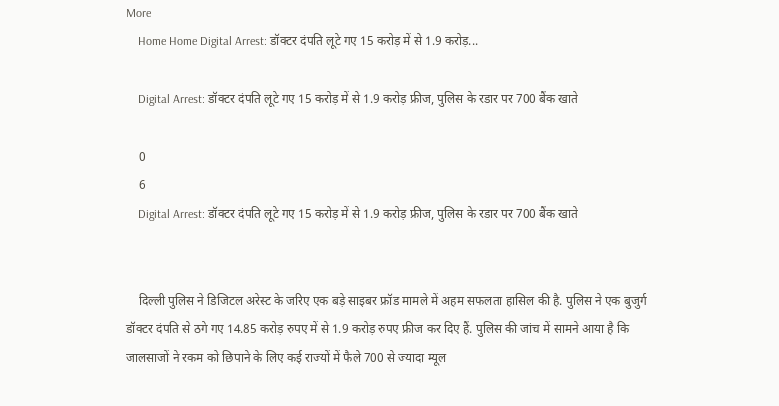More
    Home Home Digital Arrest: डॉक्टर दंपति लूटे गए 15 करोड़ में से 1.9 करोड़...

    Digital Arrest: डॉक्टर दंपति लूटे गए 15 करोड़ में से 1.9 करोड़ फ्रीज, पुलिस के रडार पर 700 बैंक खाते

    0
    6
    Digital Arrest: डॉक्टर दंपति लूटे गए 15 करोड़ में से 1.9 करोड़ फ्रीज, पुलिस के रडार पर 700 बैंक खाते


    दिल्ली पुलिस ने डिजिटल अरेस्ट के जरिए एक बड़े साइबर फ्रॉड मामले में अहम सफलता हासिल की है. पुलिस ने एक बुजुर्ग डॉक्टर दंपति से ठगे गए 14.85 करोड़ रुपए में से 1.9 करोड़ रुपए फ्रीज कर दिए हैं. पुलिस की जांच में सामने आया है कि जालसाजों ने रकम को छिपाने के लिए कई राज्यों में फैले 700 से ज्यादा म्यूल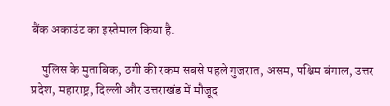बैंक अकाउंट का इस्तेमाल किया है.

    पुलिस के मुताबिक, ठगी की रकम सबसे पहले गुजरात, असम, पश्चिम बंगाल, उत्तर प्रदेश, महाराष्ट्र, दिल्ली और उत्तराखंड में मौजूद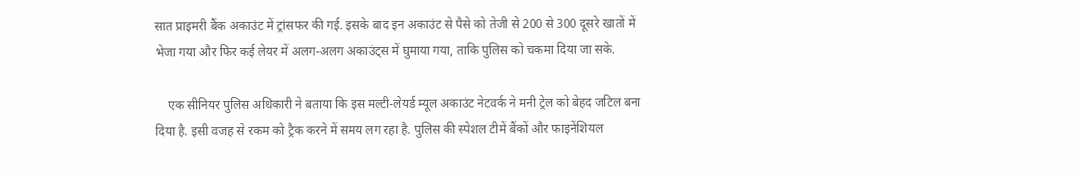सात प्राइमरी बैंक अकाउंट में ट्रांसफर की गई. इसके बाद इन अकाउंट से पैसे को तेजी से 200 से 300 दूसरे खातों में भेजा गया और फिर कई लेयर में अलग-अलग अकाउंट्स में घुमाया गया, ताकि पुलिस को चकमा दिया जा सके.

    एक सीनियर पुलिस अधिकारी ने बताया कि इस मल्टी-लेयर्ड म्यूल अकाउंट नेटवर्क ने मनी ट्रेल को बेहद जटिल बना दिया है. इसी वजह से रकम को ट्रैक करने में समय लग रहा है. पुलिस की स्पेशल टीमें बैंकों और फाइनेंशियल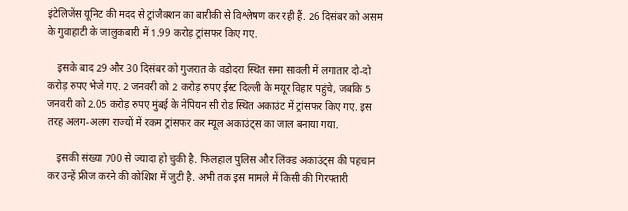इंटेलिजेंस यूनिट की मदद से ट्रांजैक्शन का बारीकी से विश्लेषण कर रही हैं. 26 दिसंबर को असम के गुवाहाटी के जालुकबारी में 1.99 करोड़ ट्रांसफर किए गए.

    इसके बाद 29 और 30 दिसंबर को गुजरात के वडोदरा स्थित समा सावली में लगातार दो-दो करोड़ रुपए भेजे गए. 2 जनवरी को 2 करोड़ रुपए ईस्ट दिल्ली के मयूर विहार पहुंचे, जबकि 5 जनवरी को 2.05 करोड़ रुपए मुंबई के नेपियन सी रोड स्थित अकाउंट में ट्रांसफर किए गए. इस तरह अलग-अलग राज्यों में रकम ट्रांसफर कर म्यूल अकाउंट्स का जाल बनाया गया.

    इसकी संख्या 700 से ज्यादा हो चुकी है. फिलहाल पुलिस और लिंक्ड अकाउंट्स की पहचान कर उन्हें फ्रीज करने की कोशिश में जुटी है. अभी तक इस मामले में किसी की गिरफ्तारी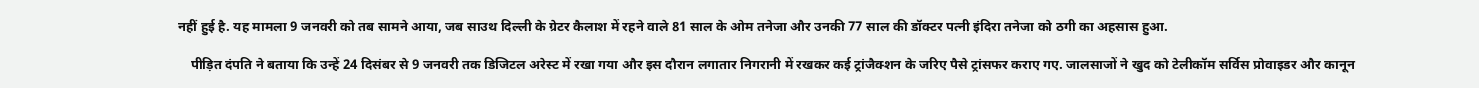नहीं हुई है. यह मामला 9 जनवरी को तब सामने आया, जब साउथ दिल्ली के ग्रेटर कैलाश में रहने वाले 81 साल के ओम तनेजा और उनकी 77 साल की डॉक्टर पत्नी इंदिरा तनेजा को ठगी का अहसास हुआ.

    पीड़ित दंपति ने बताया कि उन्हें 24 दिसंबर से 9 जनवरी तक डिजिटल अरेस्ट में रखा गया और इस दौरान लगातार निगरानी में रखकर कई ट्रांजैक्शन के जरिए पैसे ट्रांसफर कराए गए. जालसाजों ने खुद को टेलीकॉम सर्विस प्रोवाइडर और कानून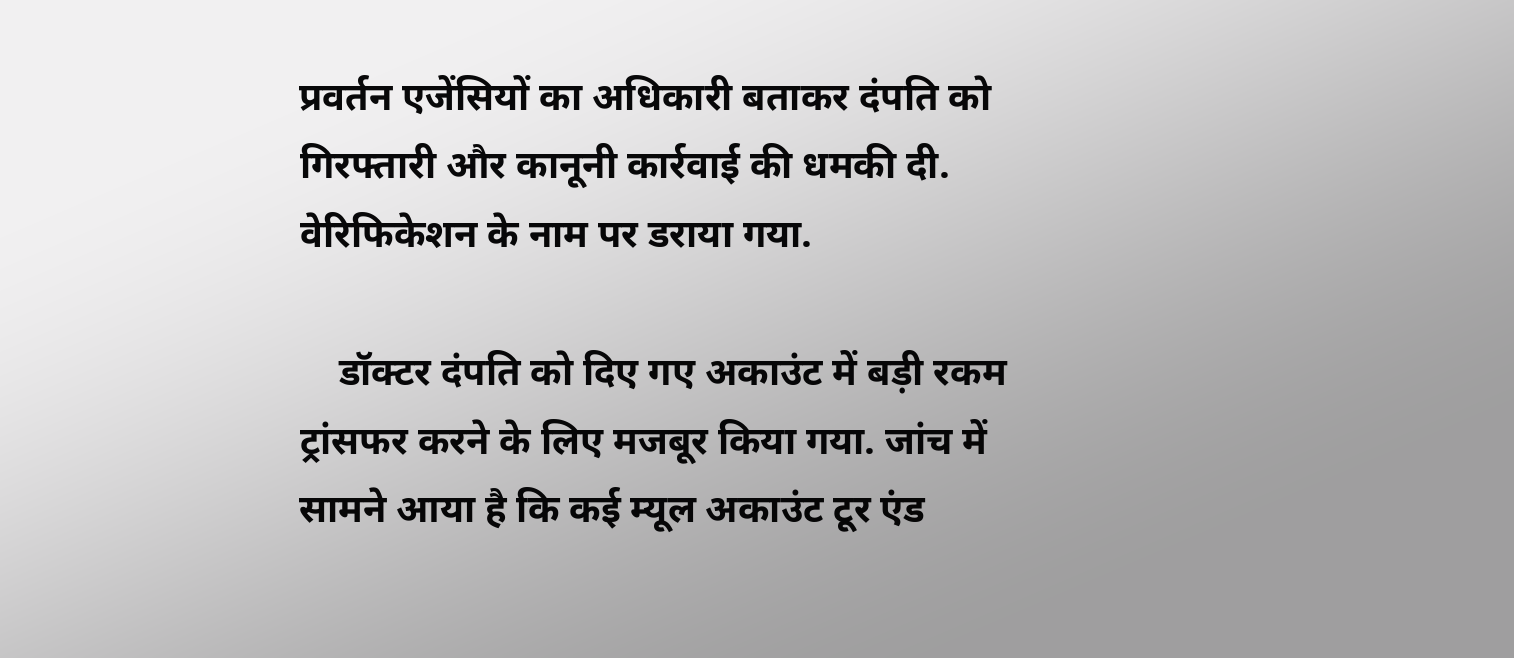प्रवर्तन एजेंसियों का अधिकारी बताकर दंपति को गिरफ्तारी और कानूनी कार्रवाई की धमकी दी. वेरिफिकेशन के नाम पर डराया गया.

    डॉक्टर दंपति को दिए गए अकाउंट में बड़ी रकम ट्रांसफर करने के लिए मजबूर किया गया. जांच में सामने आया है कि कई म्यूल अकाउंट टूर एंड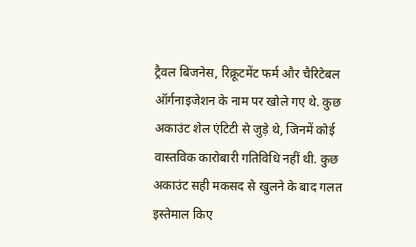ट्रैवल बिजनेस, रिक्रूटमेंट फर्म और चैरिटेबल ऑर्गनाइजेशन के नाम पर खोले गए थे. कुछ अकाउंट शेल एंटिटी से जुड़े थे, जिनमें कोई वास्तविक कारोबारी गतिविधि नहीं थी. कुछ अकाउंट सही मकसद से खुलने के बाद गलत इस्तेमाल किए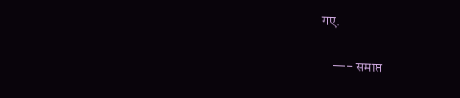गए.

    —- समाप्त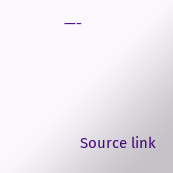—-



    Source link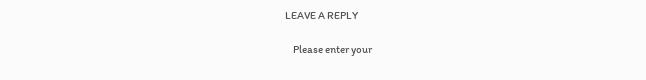LEAVE A REPLY

    Please enter your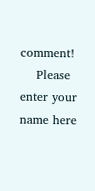comment!
    Please enter your name here